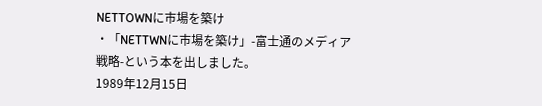NETTOWNに市場を築け
・「NETTWNに市場を築け」-富士通のメディア戦略-という本を出しました。
1989年12月15日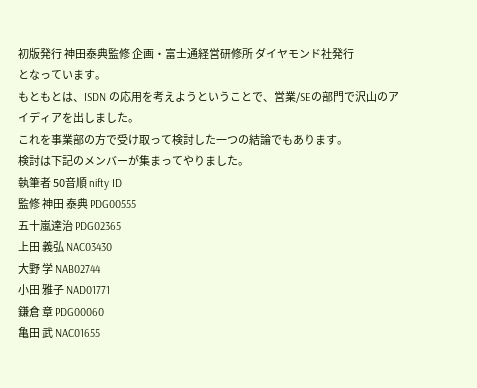初版発行 神田泰典監修 企画・富士通経営研修所 ダイヤモンド社発行
となっています。
もともとは、ISDN の応用を考えようということで、営業/SEの部門で沢山のアイディアを出しました。
これを事業部の方で受け取って検討した一つの結論でもあります。
検討は下記のメンバーが集まってやりました。
執筆者 50音順 nifty ID
監修 神田 泰典 PDG00555
五十嵐達治 PDG02365
上田 義弘 NAC03430
大野 学 NAB02744
小田 雅子 NAD01771
鎌倉 章 PDG00060
亀田 武 NAC01655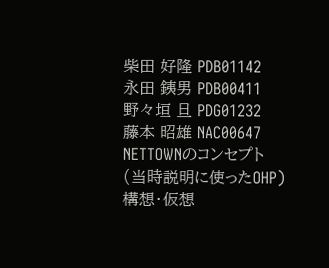柴田 好隆 PDB01142
永田 銕男 PDB00411
野々垣 旦 PDG01232
藤本 昭雄 NAC00647
NETTOWNのコンセプト
(当時説明に使ったOHP)
構想・仮想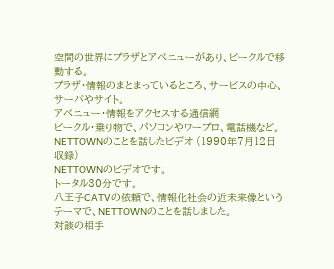空間の世界にプラザとアベニューがあり、ビークルで移動する。
プラザ・情報のまとまっているところ、サービスの中心、サーバやサイト。
アベニュー・情報をアクセスする通信網
ビークル・乗り物で、パソコンやワープロ、電話機など。
NETTOWNのことを話したビデオ (1990年7月12日収録)
NETTOWNのビデオです。
トータル30分です。
八王子CATVの依頼で、情報化社会の近未来像というテーマで、NETTOWNのことを話しました。
対談の相手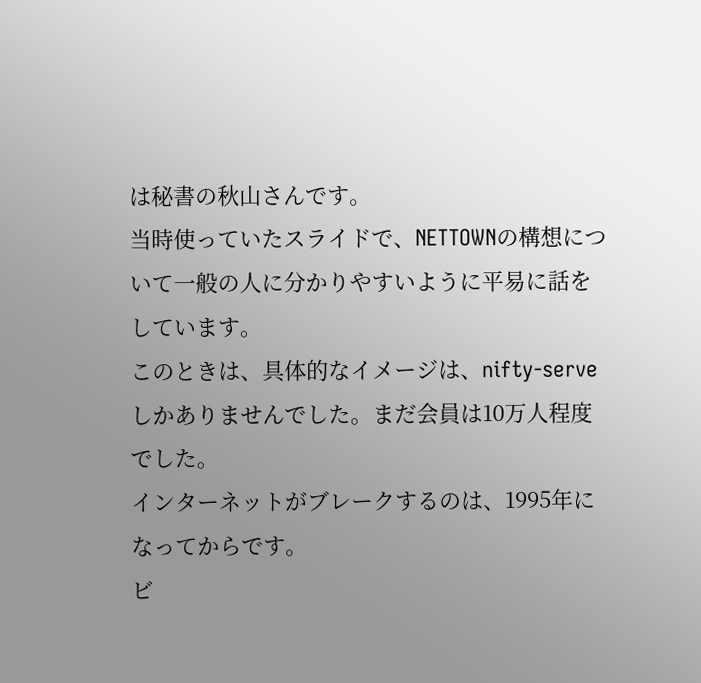は秘書の秋山さんです。
当時使っていたスライドで、NETTOWNの構想について一般の人に分かりやすいように平易に話をしています。
このときは、具体的なイメージは、nifty-serveしかありませんでした。まだ会員は10万人程度でした。
インターネットがブレークするのは、1995年になってからです。
ビ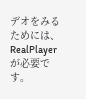デオをみるためには、RealPlayerが必要です。